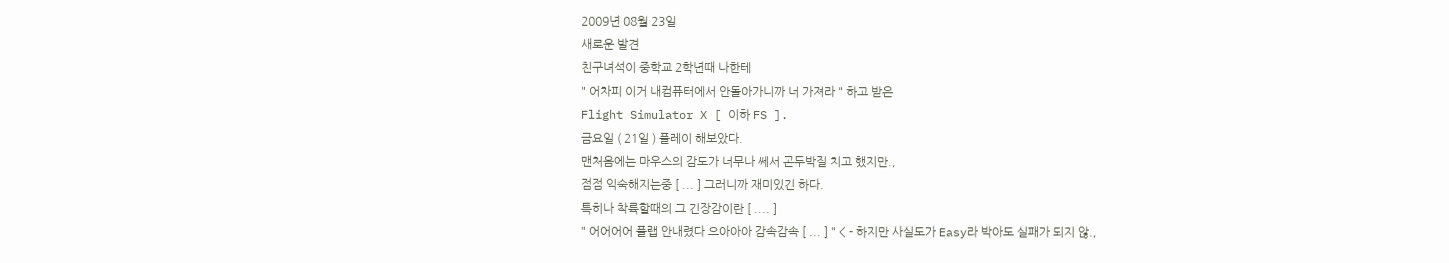2009년 08월 23일
새로운 발견
친구녀석이 중학교 2학년때 나한테
" 어차피 이거 내컴퓨터에서 안돌아가니까 너 가져라 " 하고 받은
Flight Simulator X [ 이하 FS ].
금요일 ( 21일 ) 플레이 해보았다.
맨처음에는 마우스의 감도가 너무나 쎄서 곤두박질 치고 했지만.,
점점 익숙해지는중 [ ... ] 그러니까 재미있긴 하다.
특히나 착륙할때의 그 긴장감이란 [ .... ]
" 어어어어 플랩 안내렸다 으아아아 감속감속 [ ... ] " < - 하지만 사실도가 Easy라 박아도 실패가 되지 않.,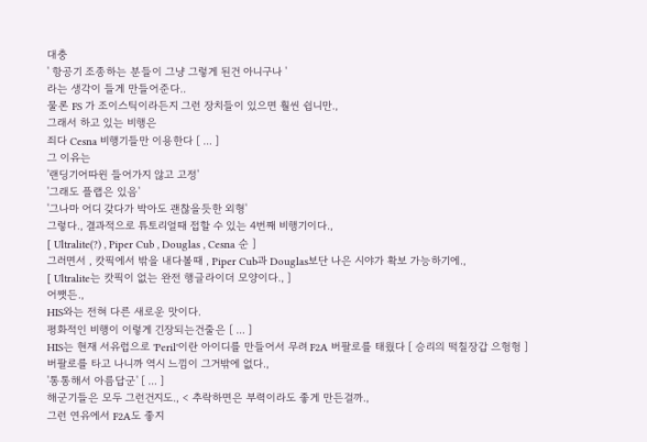대충
' 항공기 조종하는 분들이 그냥 그렇게 된건 아니구나 '
라는 생각이 들게 만들어준다..
물론 FS 가 조이스틱이라든지 그런 장치들이 있으면 훨씬 쉽니만.,
그래서 하고 있는 비행은
죄다 Cesna 비행기들만 이용한다 [ ... ]
그 이유는
'랜딩기어따윈 들어가지 않고 고정'
'그래도 플랩은 있음'
'그나마 어디 갖다가 박아도 괜찮을듯한 외형'
그렇다., 결과적으로 튜토리얼때 접할 수 있는 4번째 비행기이다.,
[ Ultralite(?) , Piper Cub , Douglas , Cesna 순 ]
그러면서 , 캇픽에서 밖을 내다볼때 , Piper Cub과 Douglas보단 나은 시야가 확보 가능하기에.,
[ Ultralite는 캇픽이 없는 완전 행글라이더 모양이다., ]
어쨋든.,
HIS와는 전혀 다른 새로운 맛이다.
평화적인 비행이 이렇게 긴장되는건줄은 [ ... ]
HIS는 현재 서유럽으로 'Peril'이란 아이디를 만들어서 무려 F2A 버팔로를 태웠다 [ 승리의 떡칠장갑 으헝헝 ]
버팔로를 타고 나니까 역시 느낌이 그거밖에 없다.,
'통통해서 아름답군' [ ... ]
해군기들은 모두 그런건지도., < 추락하면은 부력이라도 좋게 만든걸까.,
그런 연유에서 F2A도 좋지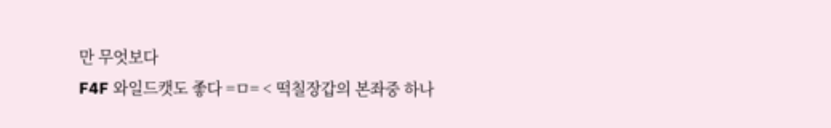만 무엇보다
F4F 와일드캣도 좋다 =ㅁ= < 떡칠장갑의 본좌중 하나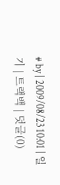# by | 2009/08/23 10:01 | 일기 | 트랙백 | 덧글(0)